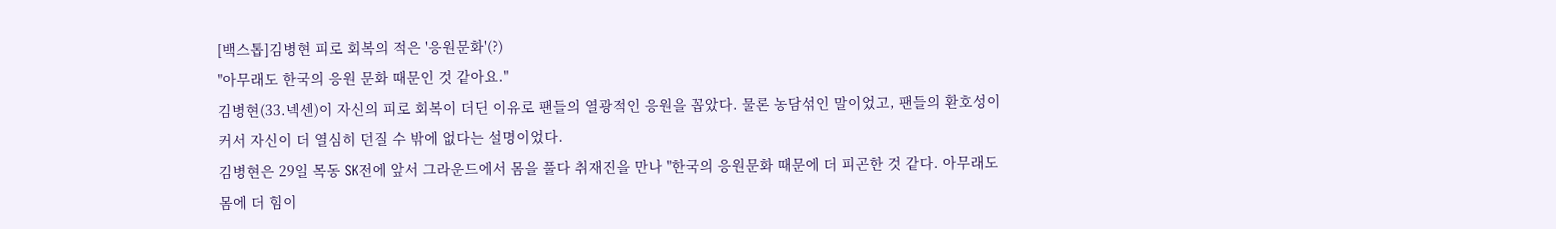[백스톱]김병현 피로 회복의 적은 '응원문화'(?)
"아무래도 한국의 응원 문화 때문인 것 같아요."
김병현(33.넥센)이 자신의 피로 회복이 더딘 이유로 팬들의 열광적인 응원을 꼽았다. 물론 농담섞인 말이었고, 팬들의 환호성이 커서 자신이 더 열심히 던질 수 밖에 없다는 설명이었다.
김병현은 29일 목동 SK전에 앞서 그라운드에서 몸을 풀다 취재진을 만나 "한국의 응원문화 때문에 더 피곤한 것 같다. 아무래도 몸에 더 힘이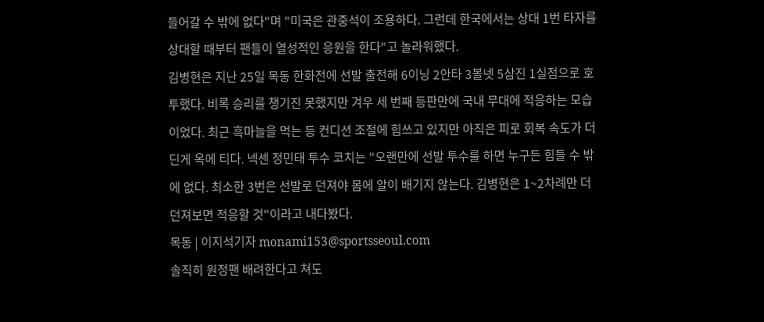들어갈 수 밖에 없다"며 "미국은 관중석이 조용하다. 그런데 한국에서는 상대 1번 타자를 상대할 때부터 팬들이 열성적인 응원을 한다"고 놀라워했다.
김병현은 지난 25일 목동 한화전에 선발 출전해 6이닝 2안타 3볼넷 5삼진 1실점으로 호투했다. 비록 승리를 챙기진 못했지만 겨우 세 번째 등판만에 국내 무대에 적응하는 모습이었다. 최근 흑마늘을 먹는 등 컨디션 조절에 힘쓰고 있지만 아직은 피로 회복 속도가 더딘게 옥에 티다. 넥센 정민태 투수 코치는 "오랜만에 선발 투수를 하면 누구든 힘들 수 밖에 없다. 최소한 3번은 선발로 던져야 몸에 알이 배기지 않는다. 김병현은 1~2차례만 더 던져보면 적응할 것"이라고 내다봤다.
목동 | 이지석기자 monami153@sportsseoul.com
솔직히 원정팬 배려한다고 쳐도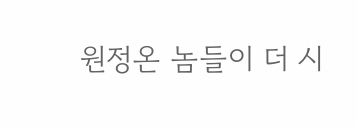원정온 놈들이 더 시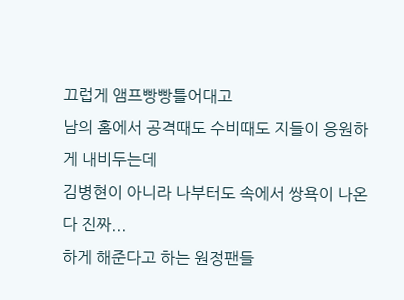끄럽게 앰프빵빵틀어대고
남의 홈에서 공격때도 수비때도 지들이 응원하게 내비두는데
김병현이 아니라 나부터도 속에서 쌍욕이 나온다 진짜...
하게 해준다고 하는 원정팬들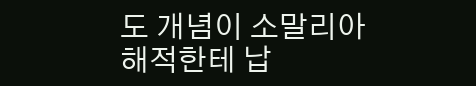도 개념이 소말리아 해적한테 납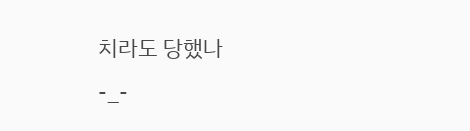치라도 당했나
-_-